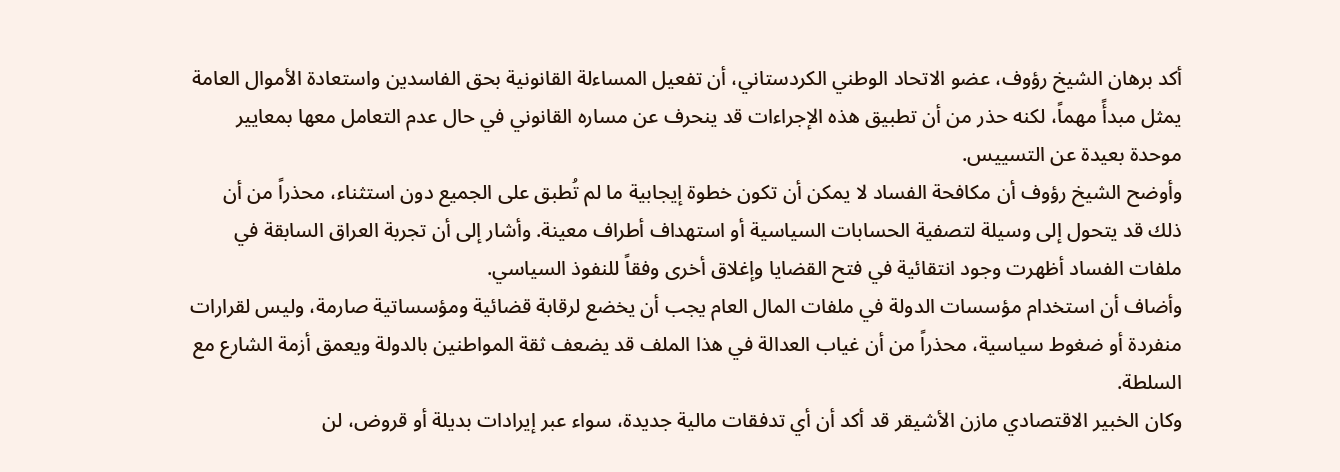أكد برهان الشيخ رؤوف، عضو الاتحاد الوطني الكردستاني، أن تفعيل المساءلة القانونية بحق الفاسدين واستعادة الأموال العامة يمثل مبدأً مهماً، لكنه حذر من أن تطبيق هذه الإجراءات قد ينحرف عن مساره القانوني في حال عدم التعامل معها بمعايير موحدة بعيدة عن التسييس.
وأوضح الشيخ رؤوف أن مكافحة الفساد لا يمكن أن تكون خطوة إيجابية ما لم تُطبق على الجميع دون استثناء، محذراً من أن ذلك قد يتحول إلى وسيلة لتصفية الحسابات السياسية أو استهداف أطراف معينة. وأشار إلى أن تجربة العراق السابقة في ملفات الفساد أظهرت وجود انتقائية في فتح القضايا وإغلاق أخرى وفقاً للنفوذ السياسي.
وأضاف أن استخدام مؤسسات الدولة في ملفات المال العام يجب أن يخضع لرقابة قضائية ومؤسساتية صارمة، وليس لقرارات منفردة أو ضغوط سياسية، محذراً من أن غياب العدالة في هذا الملف قد يضعف ثقة المواطنين بالدولة ويعمق أزمة الشارع مع السلطة.
وكان الخبير الاقتصادي مازن الأشيقر قد أكد أن أي تدفقات مالية جديدة، سواء عبر إيرادات بديلة أو قروض، لن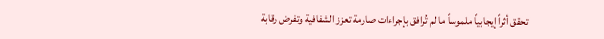تحقق أثراً إيجابياً ملموساً ما لم تُرافق بإجراءات صارمة تعزز الشفافية وتفرض رقابة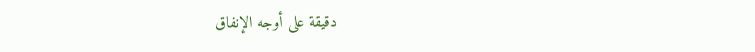دقيقة على أوجه الإنفاق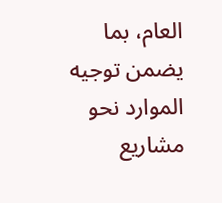العام، بما يضمن توجيه الموارد نحو مشاريع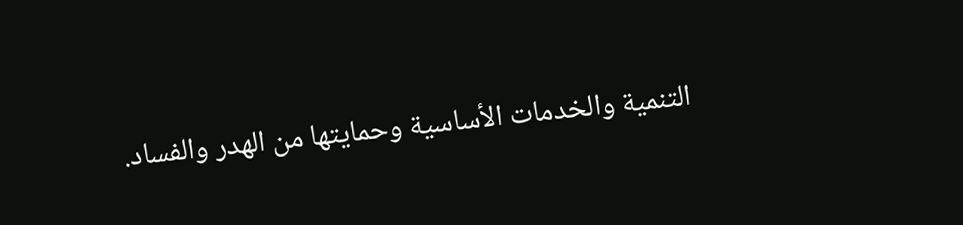التنمية والخدمات الأساسية وحمايتها من الهدر والفساد.